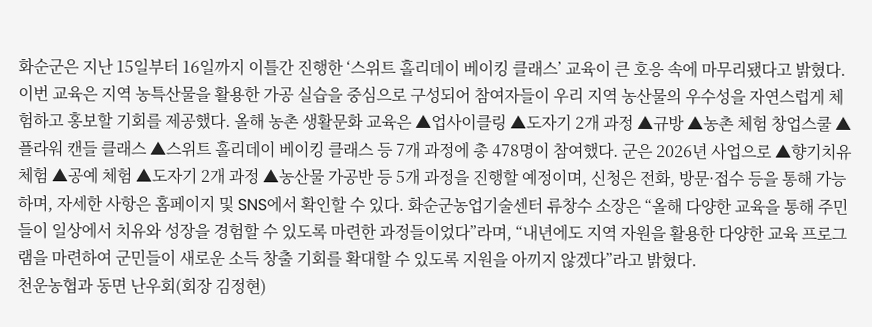화순군은 지난 15일부터 16일까지 이틀간 진행한 ‘스위트 홀리데이 베이킹 클래스’ 교육이 큰 호응 속에 마무리됐다고 밝혔다. 이번 교육은 지역 농특산물을 활용한 가공 실습을 중심으로 구성되어 참여자들이 우리 지역 농산물의 우수성을 자연스럽게 체험하고 홍보할 기회를 제공했다. 올해 농촌 생활문화 교육은 ▲업사이클링 ▲도자기 2개 과정 ▲규방 ▲농촌 체험 창업스쿨 ▲플라워 캔들 클래스 ▲스위트 홀리데이 베이킹 클래스 등 7개 과정에 총 478명이 참여했다. 군은 2026년 사업으로 ▲향기치유 체험 ▲공예 체험 ▲도자기 2개 과정 ▲농산물 가공반 등 5개 과정을 진행할 예정이며, 신청은 전화, 방문·접수 등을 통해 가능하며, 자세한 사항은 홈페이지 및 SNS에서 확인할 수 있다. 화순군농업기술센터 류창수 소장은 “올해 다양한 교육을 통해 주민들이 일상에서 치유와 성장을 경험할 수 있도록 마련한 과정들이었다”라며, “내년에도 지역 자원을 활용한 다양한 교육 프로그램을 마련하여 군민들이 새로운 소득 창출 기회를 확대할 수 있도록 지원을 아끼지 않겠다”라고 밝혔다.
천운농협과 동면 난우회(회장 김정현)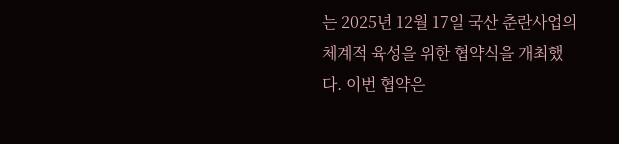는 2025년 12월 17일 국산 춘란사업의 체계적 육성을 위한 협약식을 개최했다. 이번 협약은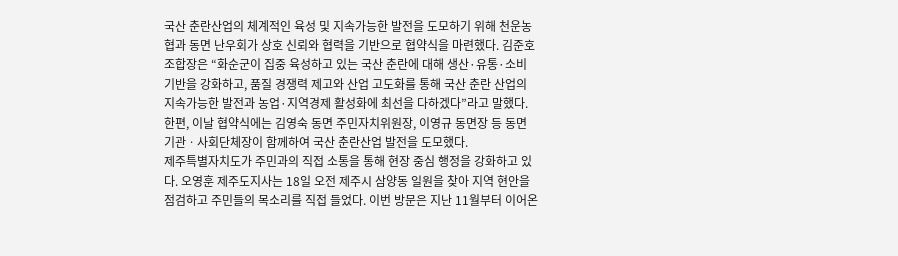국산 춘란산업의 체계적인 육성 및 지속가능한 발전을 도모하기 위해 천운농협과 동면 난우회가 상호 신뢰와 협력을 기반으로 협약식을 마련했다. 김준호 조합장은 “화순군이 집중 육성하고 있는 국산 춘란에 대해 생산·유통·소비 기반을 강화하고, 품질 경쟁력 제고와 산업 고도화를 통해 국산 춘란 산업의 지속가능한 발전과 농업·지역경제 활성화에 최선을 다하겠다”라고 말했다. 한편, 이날 협약식에는 김영숙 동면 주민자치위원장, 이영규 동면장 등 동면 기관ㆍ사회단체장이 함께하여 국산 춘란산업 발전을 도모했다.
제주특별자치도가 주민과의 직접 소통을 통해 현장 중심 행정을 강화하고 있다. 오영훈 제주도지사는 18일 오전 제주시 삼양동 일원을 찾아 지역 현안을 점검하고 주민들의 목소리를 직접 들었다. 이번 방문은 지난 11월부터 이어온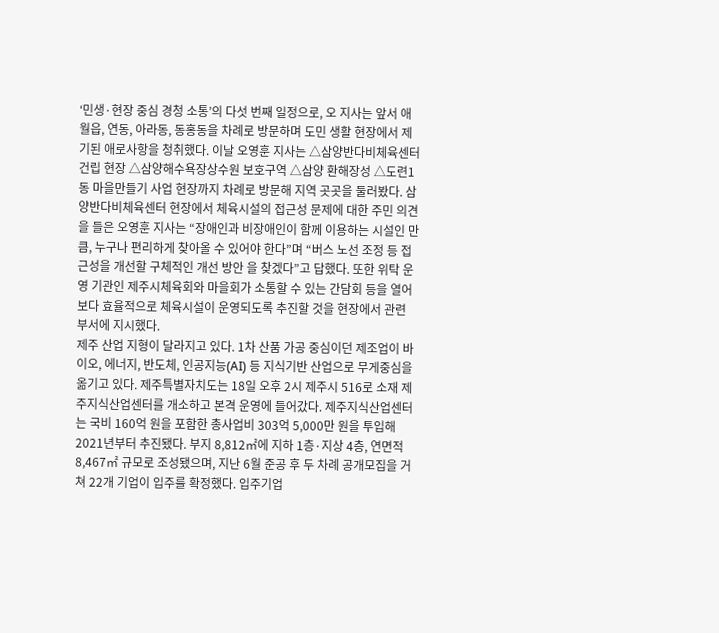‘민생·현장 중심 경청 소통’의 다섯 번째 일정으로, 오 지사는 앞서 애월읍, 연동, 아라동, 동홍동을 차례로 방문하며 도민 생활 현장에서 제기된 애로사항을 청취했다. 이날 오영훈 지사는 △삼양반다비체육센터 건립 현장 △삼양해수욕장상수원 보호구역 △삼양 환해장성 △도련1동 마을만들기 사업 현장까지 차례로 방문해 지역 곳곳을 둘러봤다. 삼양반다비체육센터 현장에서 체육시설의 접근성 문제에 대한 주민 의견을 들은 오영훈 지사는 “장애인과 비장애인이 함께 이용하는 시설인 만큼, 누구나 편리하게 찾아올 수 있어야 한다”며 “버스 노선 조정 등 접근성을 개선할 구체적인 개선 방안 을 찾겠다”고 답했다. 또한 위탁 운영 기관인 제주시체육회와 마을회가 소통할 수 있는 간담회 등을 열어 보다 효율적으로 체육시설이 운영되도록 추진할 것을 현장에서 관련 부서에 지시했다.
제주 산업 지형이 달라지고 있다. 1차 산품 가공 중심이던 제조업이 바이오, 에너지, 반도체, 인공지능(AI) 등 지식기반 산업으로 무게중심을 옮기고 있다. 제주특별자치도는 18일 오후 2시 제주시 516로 소재 제주지식산업센터를 개소하고 본격 운영에 들어갔다. 제주지식산업센터는 국비 160억 원을 포함한 총사업비 303억 5,000만 원을 투입해 2021년부터 추진됐다. 부지 8,812㎡에 지하 1층·지상 4층, 연면적 8,467㎡ 규모로 조성됐으며, 지난 6월 준공 후 두 차례 공개모집을 거쳐 22개 기업이 입주를 확정했다. 입주기업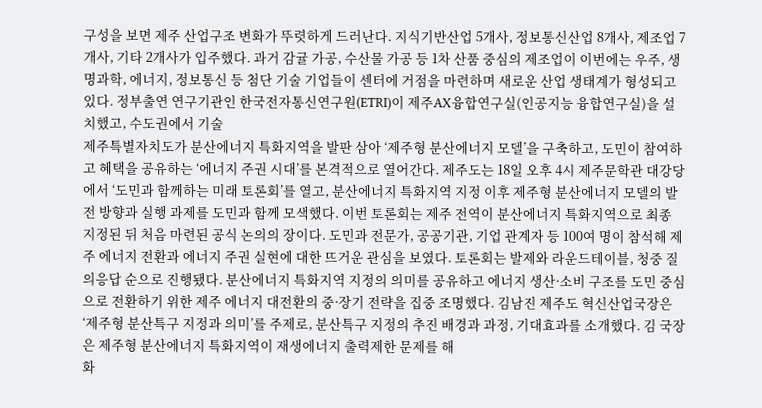구성을 보면 제주 산업구조 변화가 뚜렷하게 드러난다. 지식기반산업 5개사, 정보통신산업 8개사, 제조업 7개사, 기타 2개사가 입주했다. 과거 감귤 가공, 수산물 가공 등 1차 산품 중심의 제조업이 이번에는 우주, 생명과학, 에너지, 정보통신 등 첨단 기술 기업들이 센터에 거점을 마련하며 새로운 산업 생태계가 형성되고 있다. 정부출연 연구기관인 한국전자통신연구원(ETRI)이 제주AX융합연구실(인공지능 융합연구실)을 설치했고, 수도권에서 기술
제주특별자치도가 분산에너지 특화지역을 발판 삼아 ‘제주형 분산에너지 모델’을 구축하고, 도민이 참여하고 혜택을 공유하는 ‘에너지 주권 시대’를 본격적으로 열어간다. 제주도는 18일 오후 4시 제주문학관 대강당에서 ‘도민과 함께하는 미래 토론회’를 열고, 분산에너지 특화지역 지정 이후 제주형 분산에너지 모델의 발전 방향과 실행 과제를 도민과 함께 모색했다. 이번 토론회는 제주 전역이 분산에너지 특화지역으로 최종 지정된 뒤 처음 마련된 공식 논의의 장이다. 도민과 전문가, 공공기관, 기업 관계자 등 100여 명이 참석해 제주 에너지 전환과 에너지 주권 실현에 대한 뜨거운 관심을 보였다. 토론회는 발제와 라운드테이블, 청중 질의응답 순으로 진행됐다. 분산에너지 특화지역 지정의 의미를 공유하고 에너지 생산·소비 구조를 도민 중심으로 전환하기 위한 제주 에너지 대전환의 중·장기 전략을 집중 조명했다. 김남진 제주도 혁신산업국장은 ‘제주형 분산특구 지정과 의미’를 주제로, 분산특구 지정의 추진 배경과 과정, 기대효과를 소개했다. 김 국장은 제주형 분산에너지 특화지역이 재생에너지 출력제한 문제를 해
화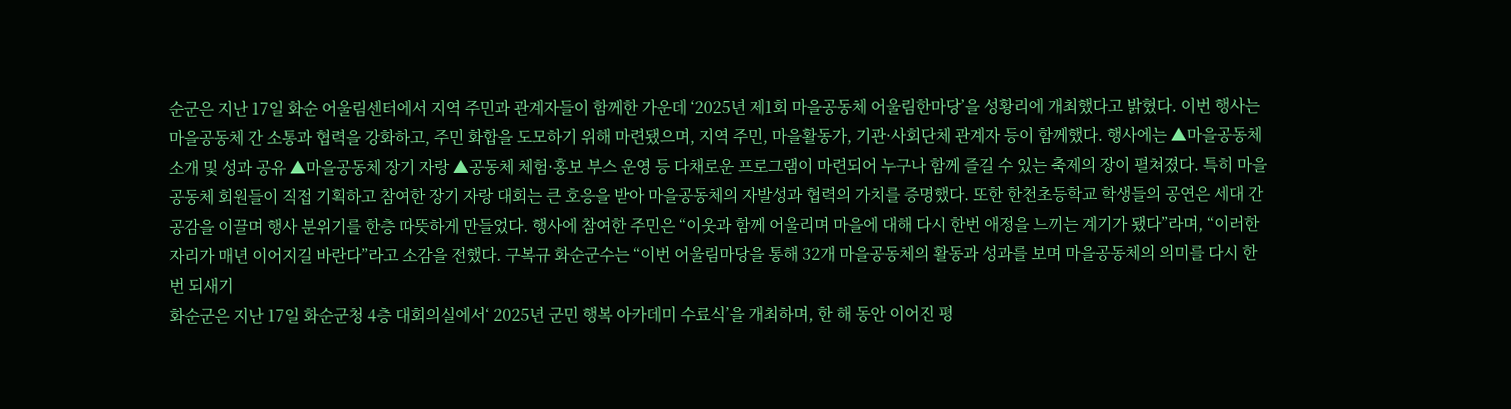순군은 지난 17일 화순 어울림센터에서 지역 주민과 관계자들이 함께한 가운데 ‘2025년 제1회 마을공동체 어울림한마당’을 성황리에 개최했다고 밝혔다. 이번 행사는 마을공동체 간 소통과 협력을 강화하고, 주민 화합을 도모하기 위해 마련됐으며, 지역 주민, 마을활동가, 기관·사회단체 관계자 등이 함께했다. 행사에는 ▲마을공동체 소개 및 성과 공유 ▲마을공동체 장기 자랑 ▲공동체 체험·홍보 부스 운영 등 다채로운 프로그램이 마련되어 누구나 함께 즐길 수 있는 축제의 장이 펼쳐졌다. 특히 마을공동체 회원들이 직접 기획하고 참여한 장기 자랑 대회는 큰 호응을 받아 마을공동체의 자발성과 협력의 가치를 증명했다. 또한 한천초등학교 학생들의 공연은 세대 간 공감을 이끌며 행사 분위기를 한층 따뜻하게 만들었다. 행사에 참여한 주민은 “이웃과 함께 어울리며 마을에 대해 다시 한번 애정을 느끼는 계기가 됐다”라며, “이러한 자리가 매년 이어지길 바란다”라고 소감을 전했다. 구복규 화순군수는 “이번 어울림마당을 통해 32개 마을공동체의 활동과 성과를 보며 마을공동체의 의미를 다시 한번 되새기
화순군은 지난 17일 화순군청 4층 대회의실에서‘ 2025년 군민 행복 아카데미 수료식’을 개최하며, 한 해 동안 이어진 평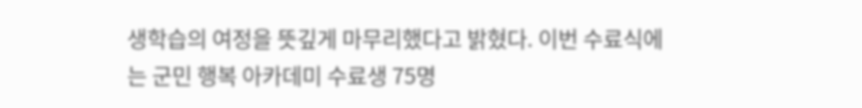생학습의 여정을 뜻깊게 마무리했다고 밝혔다. 이번 수료식에는 군민 행복 아카데미 수료생 75명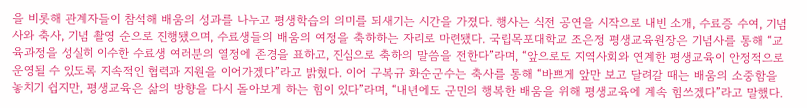을 비롯해 관계자들이 참석해 배움의 성과를 나누고 평생학습의 의미를 되새기는 시간을 가졌다. 행사는 식전 공연을 시작으로 내빈 소개, 수료증 수여, 기념사와 축사, 기념 촬영 순으로 진행됐으며, 수료생들의 배움의 여정을 축하하는 자리로 마련됐다. 국립목포대학교 조은정 평생교육원장은 기념사를 통해 “교육과정을 성실히 이수한 수료생 여러분의 열정에 존경을 표하고, 진심으로 축하의 말씀을 전한다”라며, “앞으로도 지역사회와 연계한 평생교육이 안정적으로 운영될 수 있도록 지속적인 협력과 지원을 이어가겠다”라고 밝혔다. 이어 구복규 화순군수는 축사를 통해 “바쁘게 앞만 보고 달려갈 때는 배움의 소중함을 놓치기 쉽지만, 평생교육은 삶의 방향을 다시 돌아보게 하는 힘이 있다”라며, “내년에도 군민의 행복한 배움을 위해 평생교육에 계속 힘쓰겠다”라고 말했다.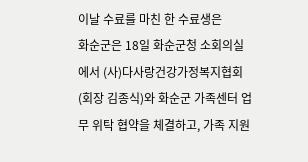이날 수료를 마친 한 수료생은
화순군은 18일 화순군청 소회의실에서 (사)다사랑건강가정복지협회(회장 김종식)와 화순군 가족센터 업무 위탁 협약을 체결하고, 가족 지원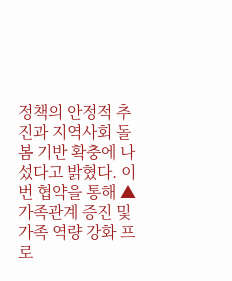정책의 안정적 추진과 지역사회 돌봄 기반 확충에 나섰다고 밝혔다. 이번 협약을 통해 ▲가족관계 증진 및 가족 역량 강화 프로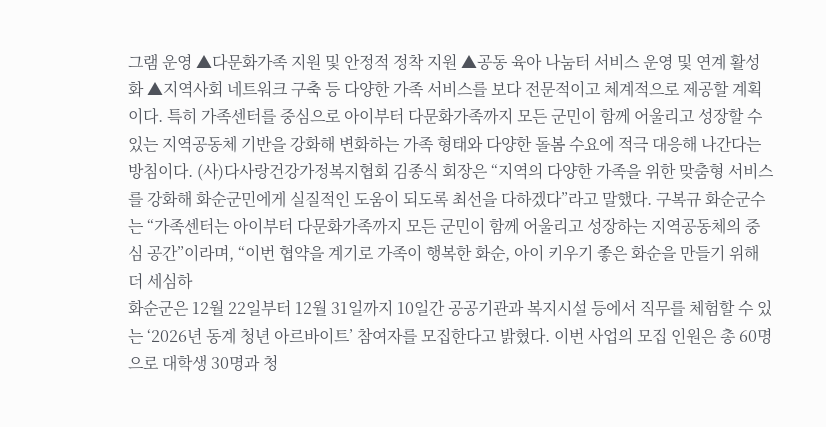그램 운영 ▲다문화가족 지원 및 안정적 정착 지원 ▲공동 육아 나눔터 서비스 운영 및 연계 활성화 ▲지역사회 네트워크 구축 등 다양한 가족 서비스를 보다 전문적이고 체계적으로 제공할 계획이다. 특히 가족센터를 중심으로 아이부터 다문화가족까지 모든 군민이 함께 어울리고 성장할 수 있는 지역공동체 기반을 강화해 변화하는 가족 형태와 다양한 돌봄 수요에 적극 대응해 나간다는 방침이다. (사)다사랑건강가정복지협회 김종식 회장은 “지역의 다양한 가족을 위한 맞춤형 서비스를 강화해 화순군민에게 실질적인 도움이 되도록 최선을 다하겠다”라고 말했다. 구복규 화순군수는 “가족센터는 아이부터 다문화가족까지 모든 군민이 함께 어울리고 성장하는 지역공동체의 중심 공간”이라며, “이번 협약을 계기로 가족이 행복한 화순, 아이 키우기 좋은 화순을 만들기 위해 더 세심하
화순군은 12월 22일부터 12월 31일까지 10일간 공공기관과 복지시설 등에서 직무를 체험할 수 있는 ‘2026년 동계 청년 아르바이트’ 참여자를 모집한다고 밝혔다. 이번 사업의 모집 인원은 총 60명으로 대학생 30명과 청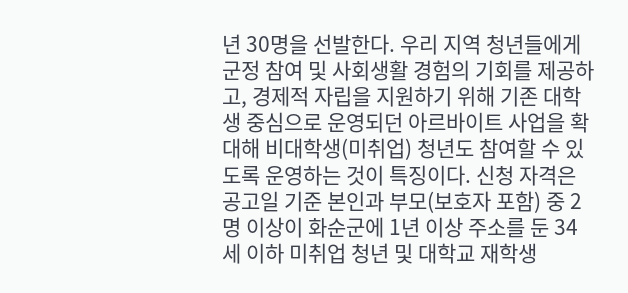년 30명을 선발한다. 우리 지역 청년들에게 군정 참여 및 사회생활 경험의 기회를 제공하고, 경제적 자립을 지원하기 위해 기존 대학생 중심으로 운영되던 아르바이트 사업을 확대해 비대학생(미취업) 청년도 참여할 수 있도록 운영하는 것이 특징이다. 신청 자격은 공고일 기준 본인과 부모(보호자 포함) 중 2명 이상이 화순군에 1년 이상 주소를 둔 34세 이하 미취업 청년 및 대학교 재학생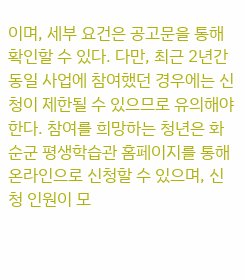이며, 세부 요건은 공고문을 통해 확인할 수 있다. 다만, 최근 2년간 동일 사업에 참여했던 경우에는 신청이 제한될 수 있으므로 유의해야 한다. 참여를 희망하는 청년은 화순군 평생학습관 홈페이지를 통해 온라인으로 신청할 수 있으며, 신청 인원이 모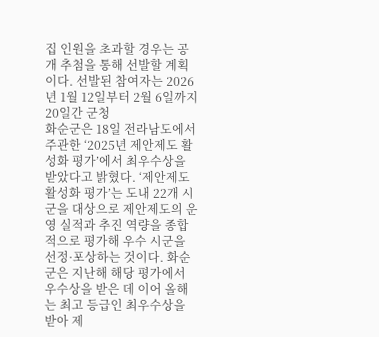집 인원을 초과할 경우는 공개 추첨을 통해 선발할 계획이다. 선발된 참여자는 2026년 1월 12일부터 2월 6일까지 20일간 군청
화순군은 18일 전라남도에서 주관한 ‘2025년 제안제도 활성화 평가’에서 최우수상을 받았다고 밝혔다. ‘제안제도 활성화 평가’는 도내 22개 시군을 대상으로 제안제도의 운영 실적과 추진 역량을 종합적으로 평가해 우수 시군을 선정·포상하는 것이다. 화순군은 지난해 해당 평가에서 우수상을 받은 데 이어 올해는 최고 등급인 최우수상을 받아 제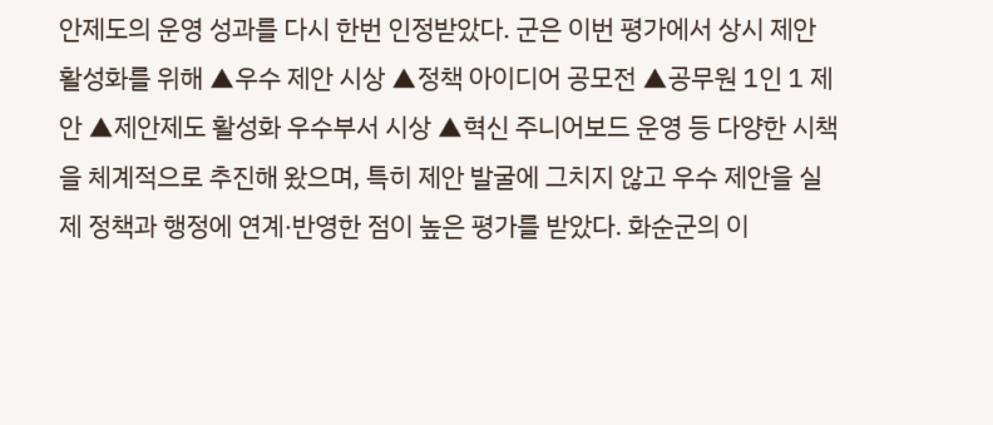안제도의 운영 성과를 다시 한번 인정받았다. 군은 이번 평가에서 상시 제안 활성화를 위해 ▲우수 제안 시상 ▲정책 아이디어 공모전 ▲공무원 1인 1 제안 ▲제안제도 활성화 우수부서 시상 ▲혁신 주니어보드 운영 등 다양한 시책을 체계적으로 추진해 왔으며, 특히 제안 발굴에 그치지 않고 우수 제안을 실제 정책과 행정에 연계·반영한 점이 높은 평가를 받았다. 화순군의 이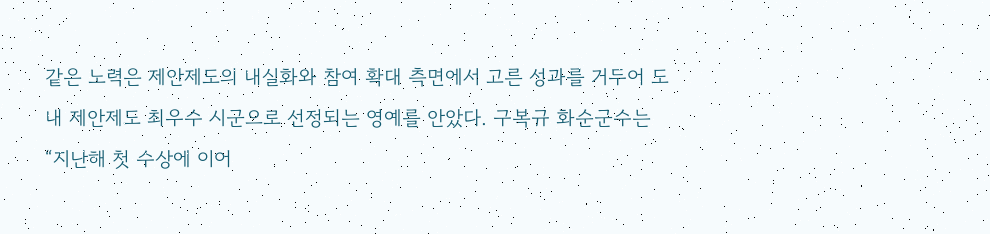같은 노력은 제안제도의 내실화와 참여 확대 측면에서 고른 성과를 거두어 도내 제안제도 최우수 시군으로 선정되는 영예를 안았다. 구복규 화순군수는 “지난해 첫 수상에 이어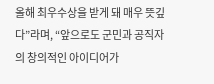올해 최우수상을 받게 돼 매우 뜻깊다”라며, “앞으로도 군민과 공직자의 창의적인 아이디어가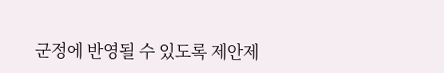군정에 반영될 수 있도록 제안제